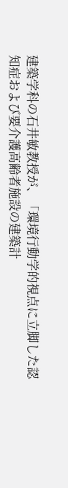建築学科の石井敏教授が、「環境行動学的視点に立脚した認知症および要介護高齢者施設の建築計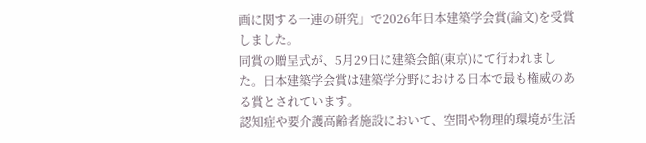画に関する一連の研究」で2026年日本建築学会賞(論文)を受賞しました。
同賞の贈呈式が、5月29日に建築会館(東京)にて行われました。日本建築学会賞は建築学分野における日本で最も権威のある賞とされています。
認知症や要介護高齢者施設において、空間や物理的環境が生活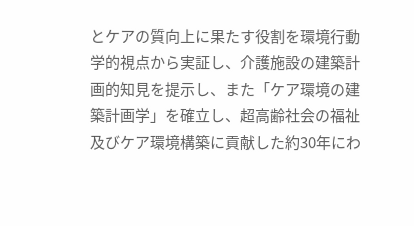とケアの質向上に果たす役割を環境行動学的視点から実証し、介護施設の建築計画的知見を提示し、また「ケア環境の建築計画学」を確立し、超高齢社会の福祉及びケア環境構築に貢献した約30年にわ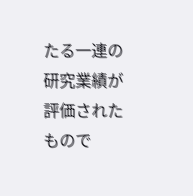たる一連の研究業績が評価されたもので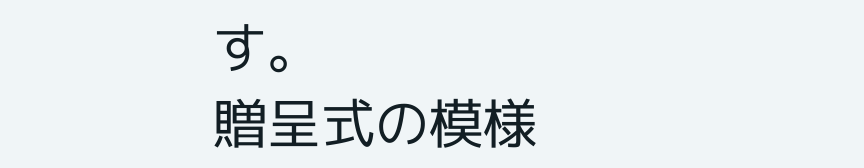す。
贈呈式の模様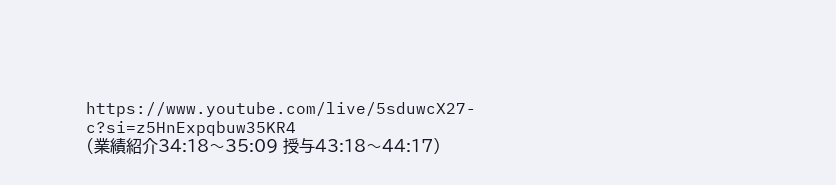https://www.youtube.com/live/5sduwcX27-c?si=z5HnExpqbuw35KR4
(業績紹介34:18〜35:09 授与43:18〜44:17)